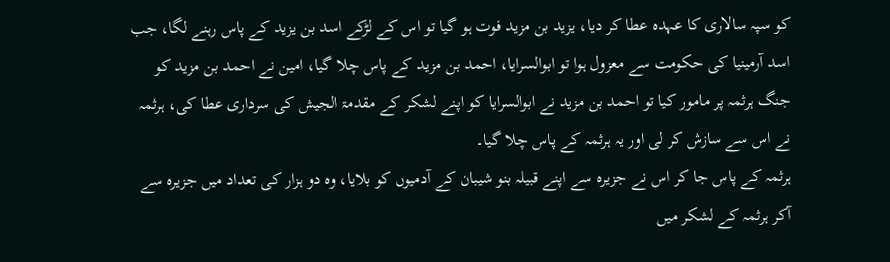کو سپہ سالاری کا عہدہ عطا کر دیا، یزید بن مزید فوت ہو گیا تو اس کے لڑکے اسد بن یزید کے پاس رہنے لگا، جب اسد آرمینیا کی حکومت سے معزول ہوا تو ابوالسرایا، احمد بن مزید کے پاس چلا گیا، امین نے احمد بن مزید کو جنگ ہرثمہ پر مامور کیا تو احمد بن مزید نے ابوالسرایا کو اپنے لشکر کے مقدمۃ الجیش کی سرداری عطا کی، ہرثمہ نے اس سے سازش کر لی اور یہ ہرثمہ کے پاس چلا گیا۔
ہرثمہ کے پاس جا کر اس نے جزیرہ سے اپنے قبیلہ بنو شیبان کے آدمیوں کو بلایا، وہ دو ہزار کی تعداد میں جزیرہ سے آکر ہرثمہ کے لشکر میں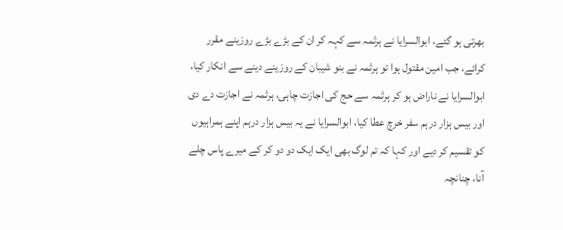بھرتی ہو گئے، ابوالسرایا نے ہرثمہ سے کہہ کر ان کے بڑے بڑے روزینے مقرر کرائے، جب امین مقتول ہوا تو ہرثمہ نے بنو شیبان کے روزینے دینے سے انکار کیا، ابوالسرایا نے ناراض ہو کر ہرثمہ سے حج کی اجازت چاہی، ہرثمہ نے اجازت دے دی اور بیس ہزار درہم سفر خرچ عطا کیا، ابوالسرایا نے یہ بیس ہزار درہم اپنے ہمراہیوں کو تقسیم کر دیے اور کہا کہ تم لوگ بھی ایک ایک دو دو کر کے میرے پاس چلے آنا، چنانچہ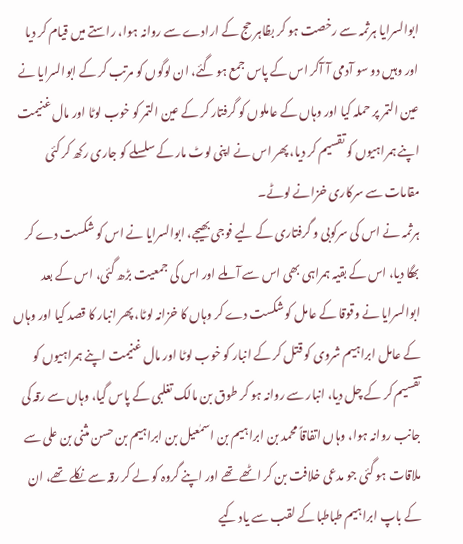ابوالسرایا ہرثمہ سے رخصت ہو کر بظاہر حج کے ارادے سے روانہ ہوا، راستے میں قیام کر دیا اور وہیں دو سو آدمی آ آکر اس کے پاس جمع ہو گئے، ان لوگوں کو مرتب کر کے ابوالسرایا نے عین التمر پر حملہ کیا اور وہاں کے عاملوں کو گرفتار کر کے عین التمر کو خوب لوٹا اور مال غنیمت اپنے ہمراہیوں کو تقسیم کر دیا، پھر اس نے اپنی لوٹ مار کے سلسلے کو جاری رکھ کر کئی مقامات سے سرکاری خزانے لوٹے۔
ہرثمہ نے اس کی سرکوبی و گرفتاری کے لیے فوجی بھیجے، ابوالسرایا نے اس کو شکست دے کر بھگا دیا، اس کے بقیہ ہمراہی بھی اس سے آ ملے اور اس کی جمعیت بڑھ گئی، اس کے بعد ابوالسرایا نے وقوقا کے عامل کو شکست دے کر وہاں کا خزانہ لوٹا، پھر انبار کا قصد کیا اور وہاں کے عامل ابراہیم شروی کو قتل کر کے انبار کو خوب لوٹا اور مال غنیمت اپنے ہمراہیوں کو تقسیم کر کے چل دیا، انبار سے روانہ ہو کر طوق بن مالک تغلبی کے پاس گیا، وہاں سے رقہ کی جانب روانہ ہوا، وہاں اتفاقاً محمد بن ابراہیم بن اسمٰعیل بن ابراہیم بن حسن مثنی بن علی سے ملاقات ہو گئی جو مدعی خلافت بن کر اٹھے تھے اور اپنے گروہ کو لے کر رقہ سے نکلے تھے، ان کے باپ ابراہیم طباطبا کے لقب سے یاد کیے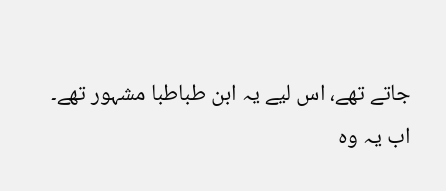جاتے تھے، اس لیے یہ ابن طباطبا مشہور تھے۔
اب یہ وہ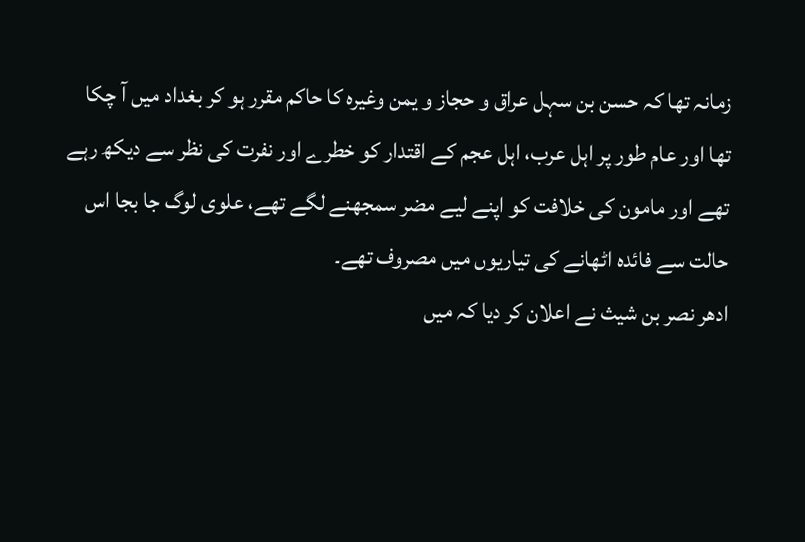زمانہ تھا کہ حسن بن سہل عراق و حجاز و یمن وغیرہ کا حاکم مقرر ہو کر بغداد میں آ چکا تھا اور عام طور پر اہل عرب، اہل عجم کے اقتدار کو خطرے اور نفرت کی نظر سے دیکھ رہے تھے اور مامون کی خلافت کو اپنے لیے مضر سمجھنے لگے تھے، علوی لوگ جا بجا اس حالت سے فائدہ اٹھانے کی تیاریوں میں مصروف تھے۔
ادھر نصر بن شیث نے اعلان کر دیا کہ میں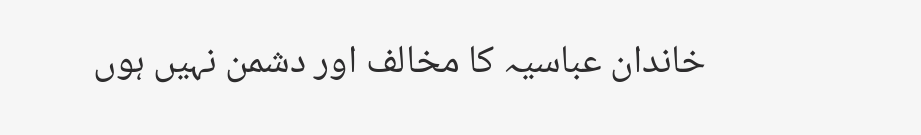خاندان عباسیہ کا مخالف اور دشمن نہیں ہوں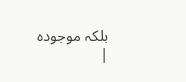بلکہ موجودہ
|